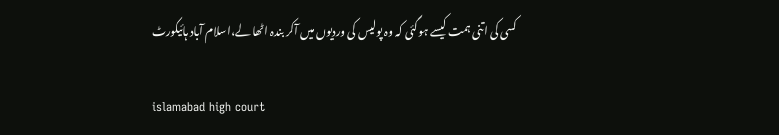کسی کی اتنی ہمت کیسے ہوگئی کہ وہ پولیس کی وردیوں میں آکر بندہ اٹھا لے،اسلام آباد ہائیکورٹ

islamabad high court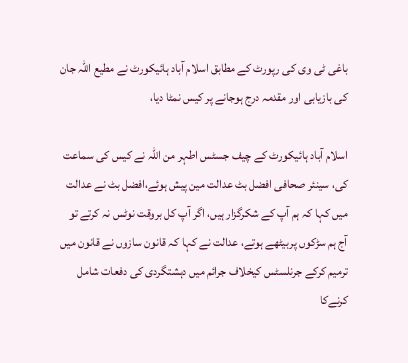باغی ٹی وی کی رپورٹ کے مطابق اسلام آباد ہائیکورٹ نے مطیع اللہ جان کی بازیابی اور مقدمہ درج ہوجانے پر کیس نمٹا دیا،

اسلام آباد ہائیکورٹ کے چیف جسٹس اطہر من اللہ نے کیس کی سماعت کی، سینئر صحافی افضل بٹ عدالت مین پیش ہوئے،افضل بٹ نے عدالت میں کہا کہ ہم آپ کے شکرگزار ہیں، اگر آپ کل بروقت نوٹس نہ کرتے تو آج ہم سڑکوں پربیٹھے ہوتے، عدالت نے کہا کہ قانون سازوں نے قانون میں ترمیم کرکے جرنلسٹس کیخلاف جرائم میں دہشتگردی کی دفعات شامل کرنےکا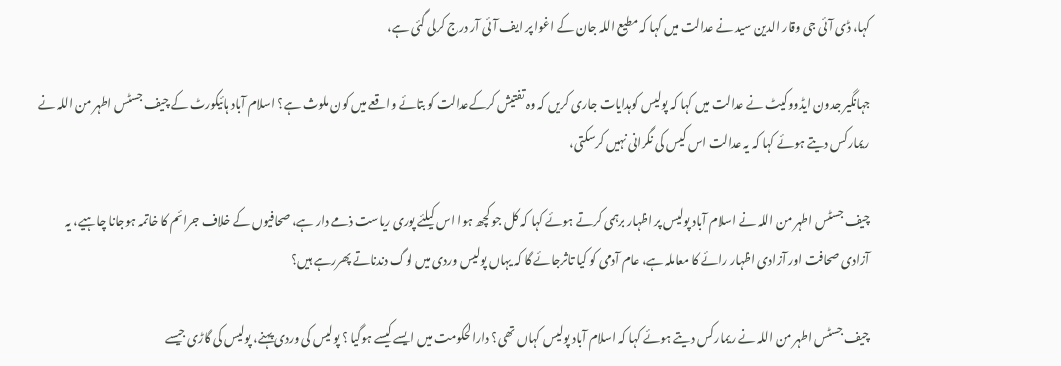کہا، ڈی آئی جی وقار الدین سید نے عدالت میں کہا کہ مطیع اللہ جان کے اغوا پر ایف آئی آر درج کرلی گئی ہے،

جہانگیر جدون ایڈووکیٹ نے عدالت میں کہا کہ پولیس کوہدایات جاری کریں کہ وہ تفتیش کرکےعدالت کو بتائے واقعے میں کون ملوث ہے؟ اسلام آباد ہائیکورٹ کے چیف جسٹس اطہر من اللہ نے ریمارکس دیتے ہوئے کہا کہ یہ عدالت اس کیس کی نگرانی نہیں کرسکتی،

چیف جسٹس اطہر من اللہ نے اسلام آباد پولیس پر اظہار برہمی کرتے ہوئے کہا کہ کل جو کچھ ہوا اس کیلئے پوری ریاست ذمے دار ہے، صحافیوں کے خلاف جرائم کا خاتمہ ہوجانا چاہیے، یہ آزادی صحافت اور آزادی اظہار رائے کا معاملہ ہے، عام آدمی کو کیا تاثرجائے گا کہ یہاں پولیس وردی میں لوگ دندناتے پھررہے ہیں؟

چیف جسٹس اطہر من اللہ نے ریمارکس دیتے ہوئے کہا کہ اسلام آباد پولیس کہاں تھی؟ دارالحکومت میں ایسے کیسے ہوگیا ؟ پولیس کی وردی پہنے، پولیس کی گاڑی جیسے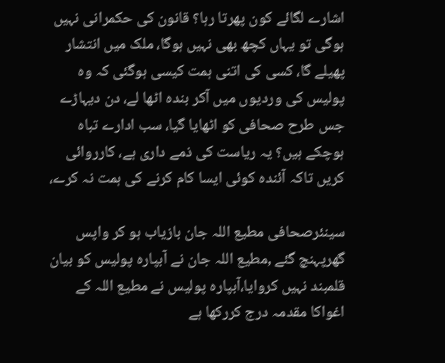اشارے لگائے کون پھرتا رہا؟ قانون کی حکمرانی نہیں ہوگی تو یہاں کچھ بھی نہیں ہوگا، ملک میں انتشار پھیلے گا، کسی کی اتنی ہمت کیسی ہوگئی کہ وہ پولیس کی وردیوں میں آکر بندہ اٹھا لے، دن دیہاڑے جس طرح صحافی کو اٹھایا گیا، سب ادارے تباہ ہوچکے ہیں؟ یہ ریاست کی ذمے داری ہے، کارروائی کریں تاکہ آئندہ کوئی ایسا کام کرنے کی ہمت نہ کرے،

سینئرصحافی مطیع اللہ جان بازیاب ہو کر واپس گھرپہنچ گئے ,مطیع اللہ جان نے آبپارہ پولیس کو بیان قلمبند نہیں کروایا،آبپارہ پولیس نے مطیع اللہ کے اغواکا مقدمہ درج کررکھا ہے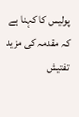پولیس کا کہنا ہے کہ مقدمہ کی مزید تفتیش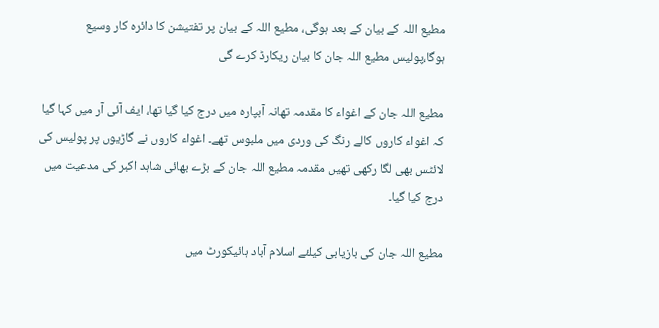مطیع اللہ کے بیان کے بعد ہوگی، مطیع اللہ کے بیان پر تفتیشن کا دائرہ کار وسیع ہوگا،پولیس مطیع اللہ جان کا بیان ریکارڈ کرے گی

مطیع اللہ جان کے اغواء کا مقدمہ تھانہ آبپارہ میں درج کیا گیا تھا، ایف آئی آر میں کہا گیا کہ اغواء کاروں کالے رنگ کی وردی میں ملبوس تھے۔ اغواء کاروں نے گاڑیوں پر پولیس کی لائٹس بھی لگا رکھی تھیں مقدمہ مطیع اللہ جان کے بڑے بھائی شاہد اکبر کی مدعیت میں درج کیا گیا۔

مطیع اللہ جان کی بازیابی کیلئے اسلام آباد ہائیکورٹ میں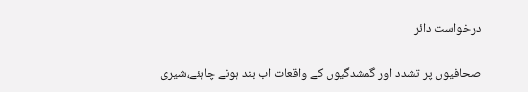درخواست دائر

صحافیوں پر تشدد اور گمشدگیوں کے واقعات اب بند ہونے چاہئے،شیری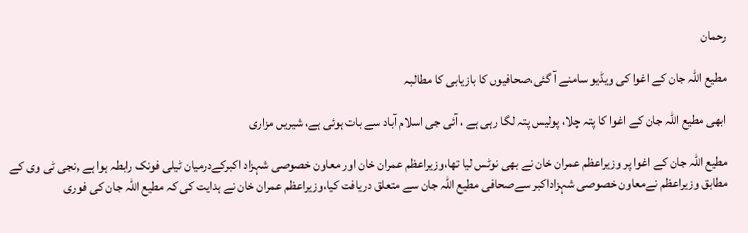رحمان

مطیع اللہ جان کے اغوا کی ویڈیو سامنے آ گئی،صحافیوں کا بازیابی کا مطالبہ

ابھی مطیع اللہ جان کے اغوا کا پتہ چلا، پولیس پتہ لگا رہی ہے ، آئی جی اسلام آباد سے بات ہوئی ہے، شیریں مزاری

مطیع اللہ جان کے اغوا پر وزیراعظم عمران خان نے بھی نوٹس لیا تھا،وزیراعظم عمران خان اور معاون خصوصی شہزاد اکبرکےدرمیان ٹیلی فونک رابطہ ہوا ہے ,نجی ٹی وی کے مطابق وزیراعظم نےمعاون خصوصی شہزاداکبر سےصحافی مطیع اللہ جان سے متعلق دریافت کیا،وزیراعظم عمران خان نے ہدایت کی کہ مطیع اللہ جان کی فوری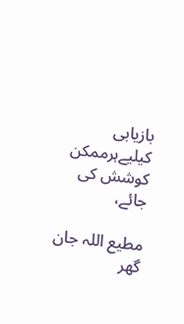بازیابی کیلیےہرممکن کوشش کی جائے،

مطیع اللہ جان گھر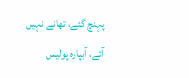پہنچ گئے، تھانے نہیں آئے، آبپارہ پولیس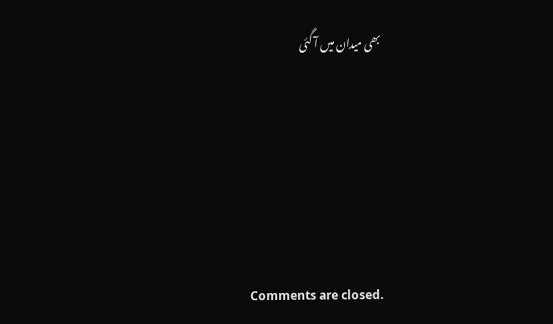بھی میدان میں آ گئی







Comments are closed.